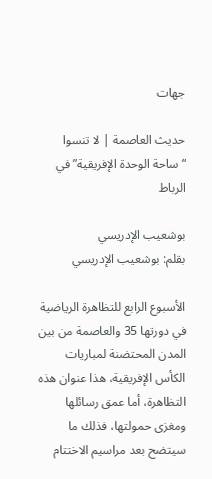جهات

حديث العاصمة | لا تنسوا “ساحة الوحدة الإفريقية” في الرباط

بوشعيب الإدريسي
بقلم: بوشعيب الإدريسي

الأسبوع الرابع للتظاهرة الرياضية في دورتها 35 والعاصمة من بين المدن المحتضنة لمباريات الكأس الإفريقية، هذا عنوان هذه التظاهرة، أما عمق رسائلها ومغزى حمولتها، فذلك ما سيتضح بعد مراسيم الاختتام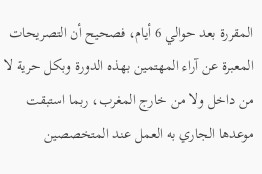المقررة بعد حوالي 6 أيام، فصحيح أن التصريحات المعبرة عن آراء المهتمين بهذه الدورة وبكل حرية لا من داخل ولا من خارج المغرب، ربما استبقت موعدها الجاري به العمل عند المتخصصين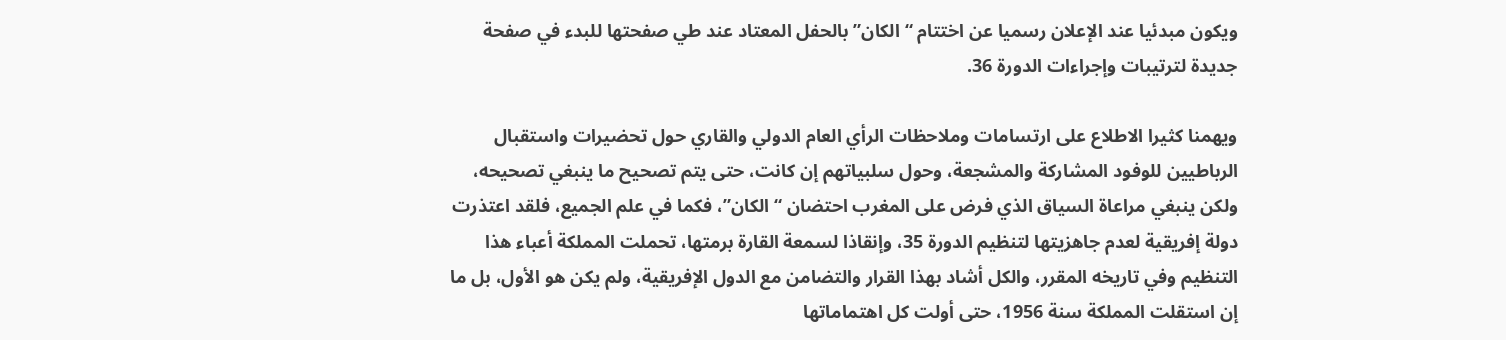ويكون مبدئيا عند الإعلان رسميا عن اختتام “الكان” بالحفل المعتاد عند طي صفحتها للبدء في صفحة جديدة لترتيبات وإجراءات الدورة 36.

ويهمنا كثيرا الاطلاع على ارتسامات وملاحظات الرأي العام الدولي والقاري حول تحضيرات واستقبال الرباطيين للوفود المشاركة والمشجعة، وحول سلبياتهم إن كانت، حتى يتم تصحيح ما ينبغي تصحيحه، ولكن ينبغي مراعاة السياق الذي فرض على المغرب احتضان “الكان”، فكما في علم الجميع، فلقد اعتذرت دولة إفريقية لعدم جاهزيتها لتنظيم الدورة 35، وإنقاذا لسمعة القارة برمتها، تحملت المملكة أعباء هذا التنظيم وفي تاريخه المقرر، والكل أشاد بهذا القرار والتضامن مع الدول الإفريقية، ولم يكن هو الأول، بل ما إن استقلت المملكة سنة 1956، حتى أولت كل اهتماماتها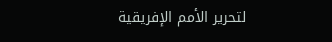لتحرير الأمم الإفريقية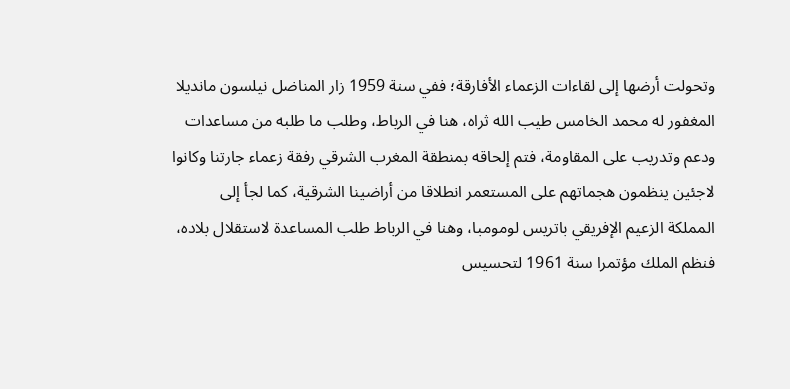وتحولت أرضها إلى لقاءات الزعماء الأفارقة؛ ففي سنة 1959 زار المناضل نيلسون مانديلا المغفور له محمد الخامس طيب الله ثراه، هنا في الرباط، وطلب ما طلبه من مساعدات ودعم وتدريب على المقاومة، فتم إلحاقه بمنطقة المغرب الشرقي رفقة زعماء جارتنا وكانوا لاجئين ينظمون هجماتهم على المستعمر انطلاقا من أراضينا الشرقية، كما لجأ إلى المملكة الزعيم الإفريقي باتريس لومومبا، وهنا في الرباط طلب المساعدة لاستقلال بلاده، فنظم الملك مؤتمرا سنة 1961 لتحسيس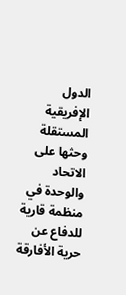الدول الإفريقية المستقلة وحثها على الاتحاد والوحدة في منظمة قارية للدفاع عن حرية الأفارقة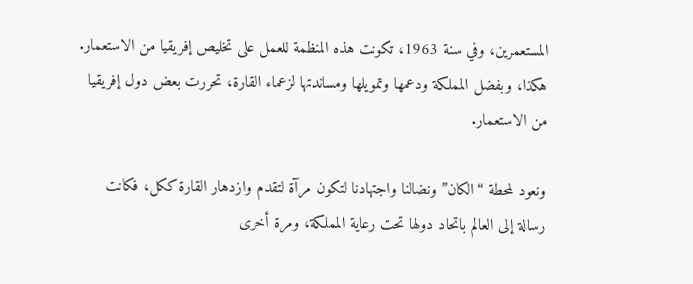المستعمرين، وفي سنة 1963، تكونت هذه المنظمة للعمل على تخليص إفريقيا من الاستعمار. هكذا، وبفضل المملكة ودعمها وتمويلها ومساندتها لزعماء القارة، تحررت بعض دول إفريقيا من الاستعمار.

ونعود لمحطة “الكان” ونضالنا واجتهادنا لتكون مرآة لتقدم وازدهار القارة ككل، فكانت رسالة إلى العالم باتحاد دولها تحت رعاية المملكة، ومرة أخرى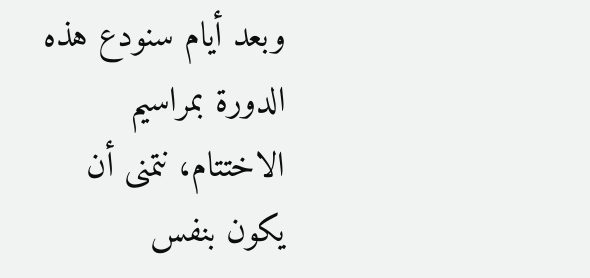وبعد أيام سنودع هذه الدورة بمراسيم الاختتام، نتمنى أن يكون بنفس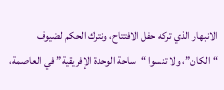الانبهار الذي تركه حفل الافتتاح، ونترك الحكم لضيوف “الكان”، ولا تنسوا “ساحة الوحدة الإفريقية” في العاصمة،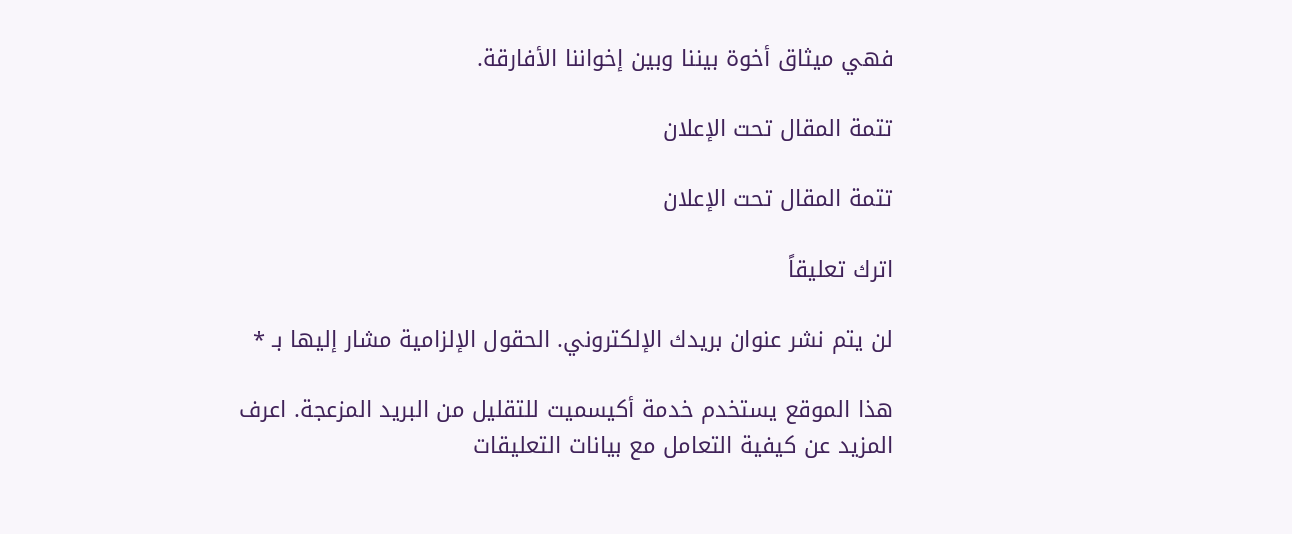فهي ميثاق أخوة بيننا وبين إخواننا الأفارقة.

تتمة المقال تحت الإعلان

تتمة المقال تحت الإعلان

اترك تعليقاً

لن يتم نشر عنوان بريدك الإلكتروني. الحقول الإلزامية مشار إليها بـ *

هذا الموقع يستخدم خدمة أكيسميت للتقليل من البريد المزعجة. اعرف المزيد عن كيفية التعامل مع بيانات التعليقات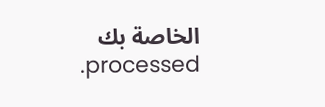الخاصة بك processed.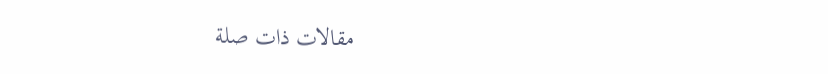مقالات ذات صلة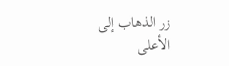زر الذهاب إلى الأعلى